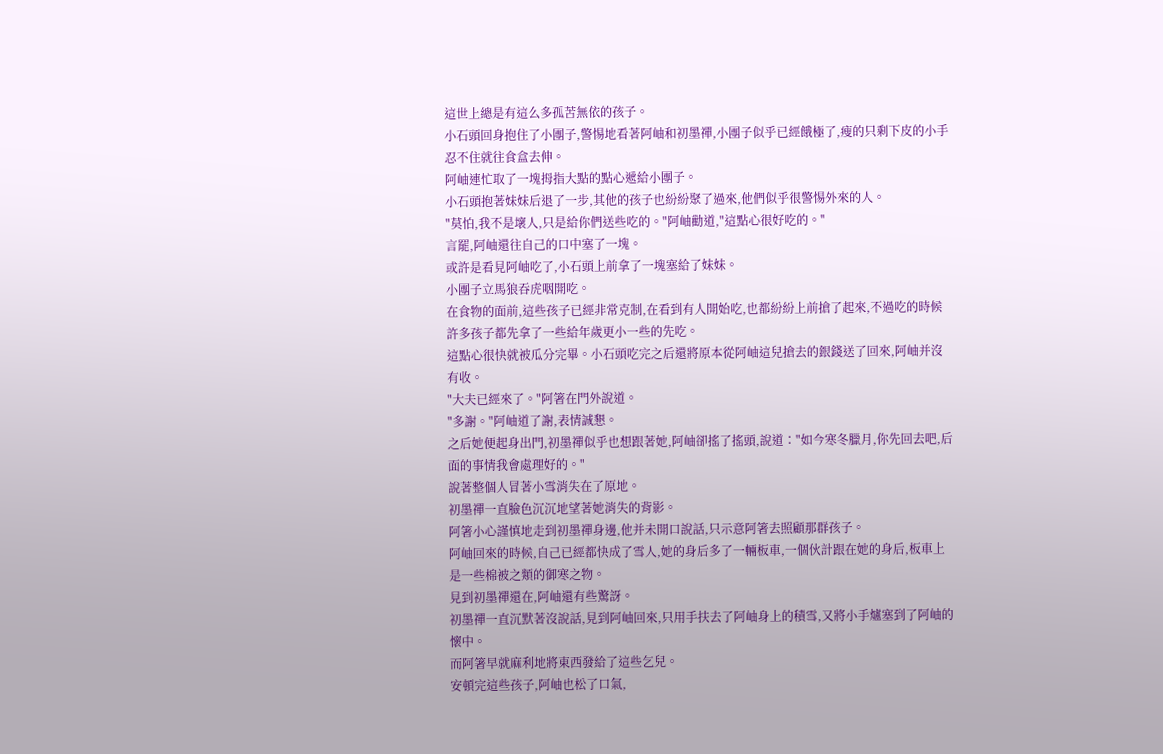這世上總是有這么多孤苦無依的孩子。
小石頭回身抱住了小團子,警惕地看著阿岫和初墨禪,小團子似乎已經餓極了,瘦的只剩下皮的小手忍不住就往食盒去伸。
阿岫連忙取了一塊拇指大點的點心遞給小團子。
小石頭抱著妹妹后退了一步,其他的孩子也紛紛聚了過來,他們似乎很警惕外來的人。
"莫怕,我不是壞人,只是給你們送些吃的。"阿岫勸道,"這點心很好吃的。''
言罷,阿岫還往自己的口中塞了一塊。
或許是看見阿岫吃了,小石頭上前拿了一塊塞給了妹妹。
小團子立馬狼吞虎咽開吃。
在食物的面前,這些孩子已經非常克制,在看到有人開始吃,也都紛紛上前搶了起來,不過吃的時候許多孩子都先拿了一些給年歲更小一些的先吃。
這點心很快就被瓜分完畢。小石頭吃完之后還將原本從阿岫這兒搶去的銀錢送了回來,阿岫并沒有收。
"大夫已經來了。"阿箸在門外說道。
"多謝。"阿岫道了謝,表情誠懇。
之后她便起身出門,初墨禪似乎也想跟著她,阿岫卻搖了搖頭,說道∶"如今寒冬臘月,你先回去吧,后面的事情我會處理好的。"
說著整個人冒著小雪消失在了原地。
初墨禪一直臉色沉沉地望著她消失的背影。
阿箸小心謹慎地走到初墨禪身邊,他并未開口說話,只示意阿箸去照顧那群孩子。
阿岫回來的時候,自己已經都快成了雪人,她的身后多了一輛板車,一個伙計跟在她的身后,板車上是一些棉被之類的御寒之物。
見到初墨禪還在,阿岫還有些驚訝。
初墨禪一直沉默著沒說話,見到阿岫回來,只用手扶去了阿岫身上的積雪,又將小手爐塞到了阿岫的懷中。
而阿箸早就麻利地將東西發給了這些乞兒。
安頓完這些孩子,阿岫也松了口氣,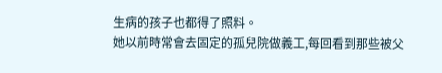生病的孩子也都得了照料。
她以前時常會去固定的孤兒院做義工,每回看到那些被父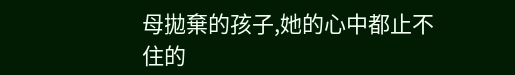母拋棄的孩子,她的心中都止不住的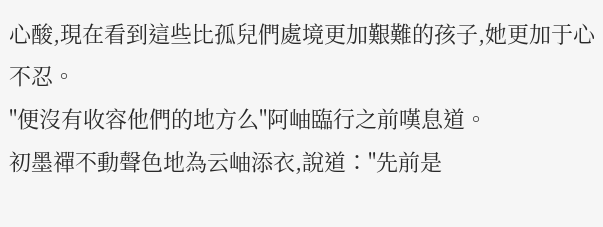心酸,現在看到這些比孤兒們處境更加艱難的孩子,她更加于心不忍。
"便沒有收容他們的地方么"阿岫臨行之前嘆息道。
初墨禪不動聲色地為云岫添衣,說道∶"先前是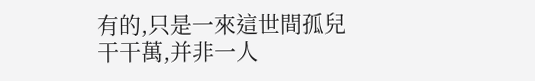有的,只是一來這世間孤兒干干萬,并非一人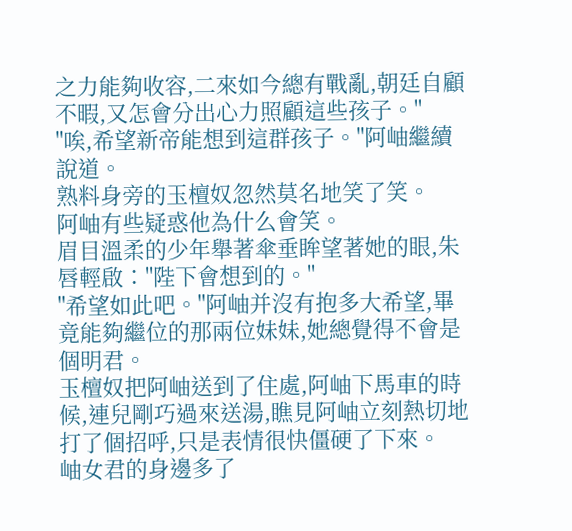之力能夠收容,二來如今總有戰亂,朝廷自顧不暇,又怎會分出心力照顧這些孩子。"
"唉,希望新帝能想到這群孩子。"阿岫繼續說道。
熟料身旁的玉檀奴忽然莫名地笑了笑。
阿岫有些疑惑他為什么會笑。
眉目溫柔的少年舉著傘垂眸望著她的眼,朱唇輕啟∶"陛下會想到的。"
"希望如此吧。"阿岫并沒有抱多大希望,畢竟能夠繼位的那兩位妹妹,她總覺得不會是個明君。
玉檀奴把阿岫送到了住處,阿岫下馬車的時候,連兒剛巧過來送湯,瞧見阿岫立刻熱切地打了個招呼,只是表情很快僵硬了下來。
岫女君的身邊多了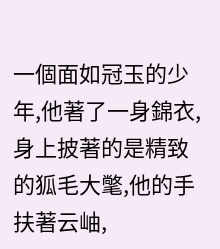一個面如冠玉的少年,他著了一身錦衣,身上披著的是精致的狐毛大氅,他的手扶著云岫,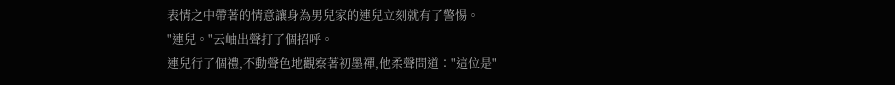表情之中帶著的情意讓身為男兒家的連兒立刻就有了警惕。
"連兒。"云岫出聲打了個招呼。
連兒行了個禮,不動聲色地觀察著初墨禪,他柔聲問道∶"這位是"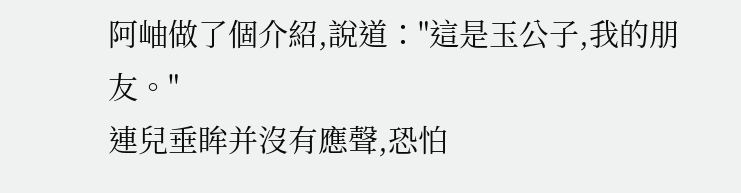阿岫做了個介紹,說道∶"這是玉公子,我的朋友。"
連兒垂眸并沒有應聲,恐怕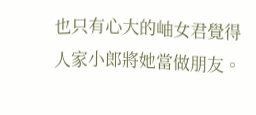也只有心大的岫女君覺得人家小郎將她當做朋友。